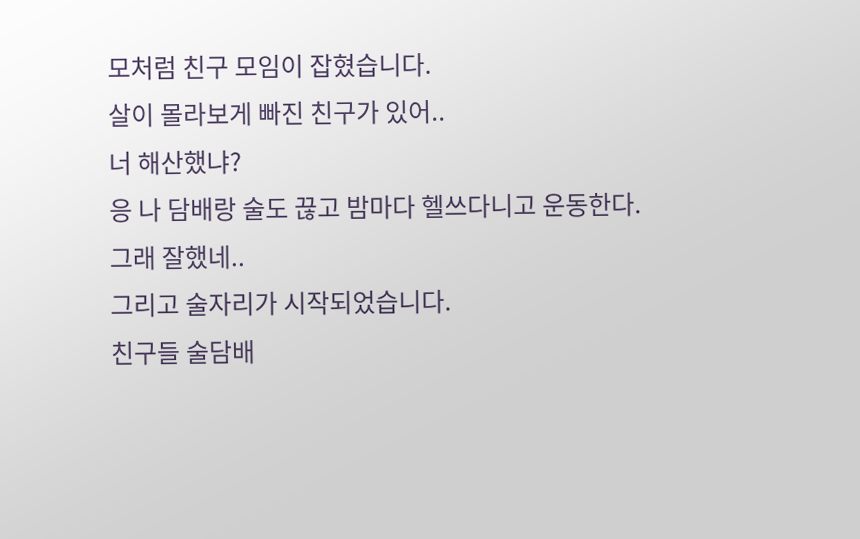모처럼 친구 모임이 잡혔습니다.
살이 몰라보게 빠진 친구가 있어..
너 해산했냐?
응 나 담배랑 술도 끊고 밤마다 헬쓰다니고 운동한다.
그래 잘했네..
그리고 술자리가 시작되었습니다.
친구들 술담배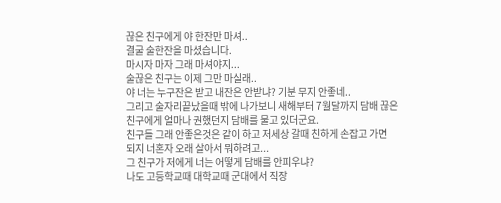끊은 친구에게 야 한잔만 마셔..
결굴 술한잔을 마셨습니다.
마시자 마자 그래 마셔야지...
술끊은 친구는 이제 그만 마실래..
야 너는 누구잔은 받고 내잔은 안받냐? 기분 무지 안좋네..
그리고 술자리끝났을때 밖에 나가보니 새해부터 7월달까지 담배 끊은
친구에게 얼마나 권했던지 담배를 물고 있더군요.
친구들 그래 안좋은것은 같이 하고 저세상 갈때 친하게 손잡고 가면
되지 너혼자 오래 살아서 뭐하려고...
그 친구가 저에게 너는 어떻게 담배를 안피우냐?
나도 고등학교때 대학교때 군대에서 직장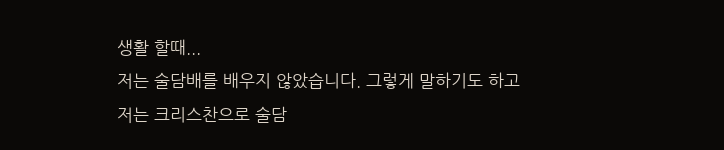생활 할때...
저는 술담배를 배우지 않았습니다. 그렇게 말하기도 하고
저는 크리스찬으로 술담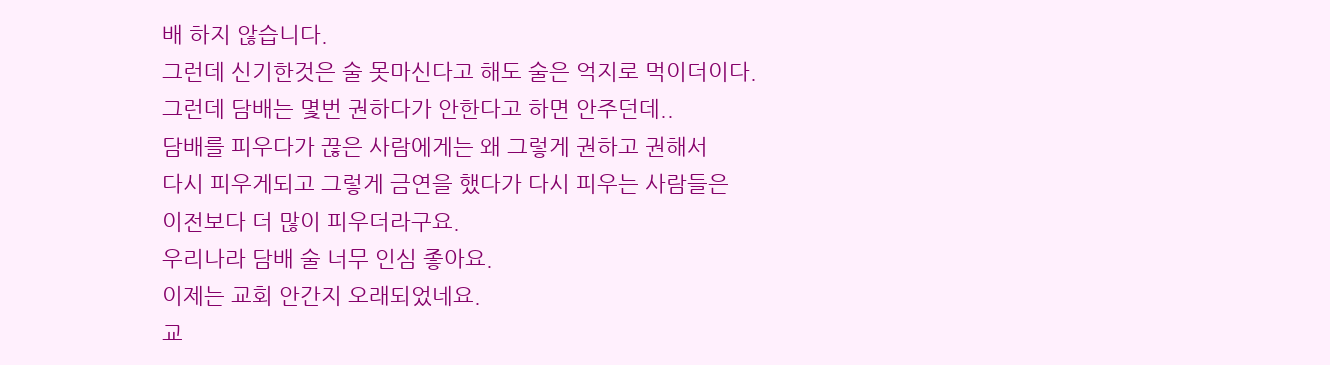배 하지 않습니다.
그런데 신기한것은 술 못마신다고 해도 술은 억지로 먹이더이다.
그런데 담배는 몇번 권하다가 안한다고 하면 안주던데..
담배를 피우다가 끊은 사람에게는 왜 그렇게 권하고 권해서
다시 피우게되고 그렇게 금연을 했다가 다시 피우는 사람들은
이전보다 더 많이 피우더라구요.
우리나라 담배 술 너무 인심 좋아요.
이제는 교회 안간지 오래되었네요.
교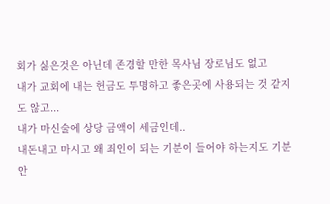회가 싫은것은 아닌데 존경할 만한 목사님 장로님도 없고
내가 교회에 내는 헌금도 투명하고 좋은곳에 사용되는 것 같지도 않고...
내가 마신술에 상당 금액이 세금인데..
내돈내고 마시고 왜 죄인이 되는 기분이 들어야 하는지도 기분 안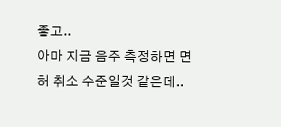좋고..
아마 지금 음주 측정하면 면허 취소 수준일것 같은데..